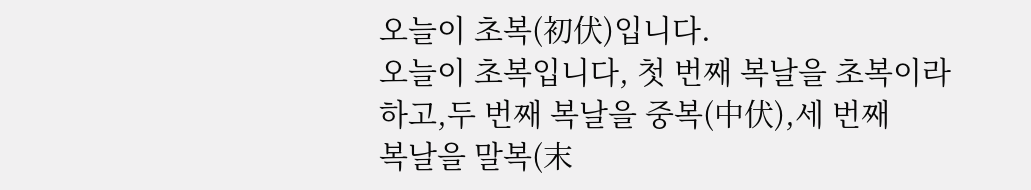오늘이 초복(初伏)입니다.
오늘이 초복입니다, 첫 번째 복날을 초복이라 하고,두 번째 복날을 중복(中伏),세 번째
복날을 말복(末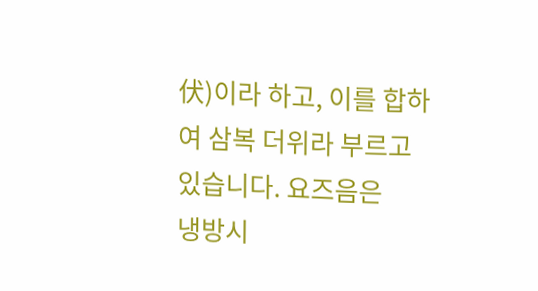伏)이라 하고, 이를 합하여 삼복 더위라 부르고 있습니다. 요즈음은
냉방시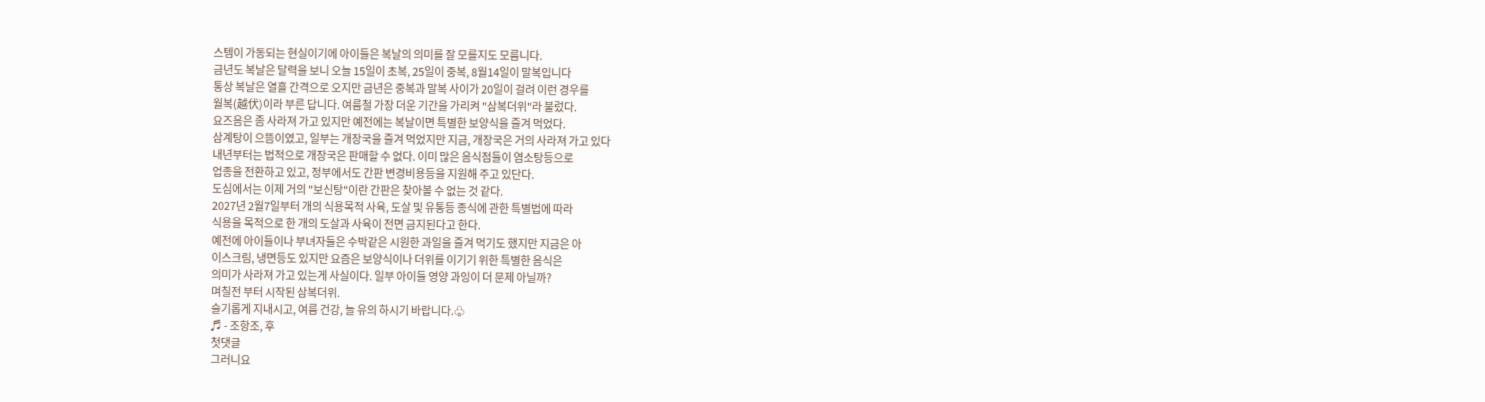스템이 가동되는 현실이기에 아이들은 복날의 의미를 잘 모를지도 모름니다.
금년도 복날은 달력을 보니 오늘 15일이 초복, 25일이 중복, 8월14일이 말복입니다
통상 복날은 열흘 간격으로 오지만 금년은 중복과 말복 사이가 20일이 걸려 이런 경우를
월복(越伏)이라 부른 답니다. 여름철 가장 더운 기간을 가리켜 "삼복더위"라 불렀다.
요즈음은 좀 사라져 가고 있지만 예전에는 복날이면 특별한 보양식을 즐겨 먹었다.
삼계탕이 으뜸이였고, 일부는 개장국을 즐겨 먹었지만 지금, 개장국은 거의 사라져 가고 있다
내년부터는 법적으로 개장국은 판매할 수 없다. 이미 많은 음식점들이 염소탕등으로
업종을 전환하고 있고, 정부에서도 간판 변경비용등을 지원해 주고 있단다.
도심에서는 이제 거의 "보신탕"이란 간판은 찾아볼 수 없는 것 같다.
2027년 2월7일부터 개의 식용목적 사육, 도살 및 유통등 종식에 관한 특별법에 따라
식용을 목적으로 한 개의 도살과 사육이 전면 금지된다고 한다.
예전에 아이들이나 부녀자들은 수박같은 시원한 과일을 즐겨 먹기도 했지만 지금은 아
이스크림, 냉면등도 있지만 요즘은 보양식이나 더위를 이기기 위한 특별한 음식은
의미가 사라져 가고 있는게 사실이다. 일부 아이들 영양 과잉이 더 문제 아닐까?
며칠전 부터 시작된 삼복더위.
슬기롭게 지내시고, 여름 건강, 늘 유의 하시기 바랍니다.♧
♬ - 조항조, 후
첫댓글
그러니요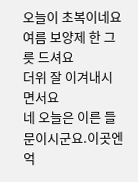오늘이 초복이네요
여름 보양제 한 그릇 드셔요
더위 잘 이겨내시면서요
네 오늘은 이른 들문이시군요.이곳엔
억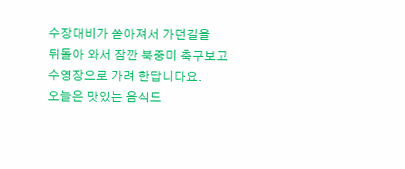수장대비가 쏟아져서 가던길을
뒤돌아 와서 잠깐 북중미 축구보고
수영장으로 가려 한답니다요.
오늘은 맛있는 음식드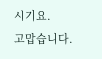시기요.
고맙습니다.